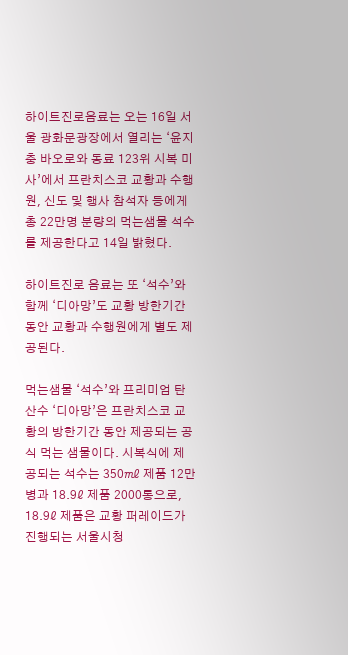하이트진로음료는 오는 16일 서울 광화문광장에서 열리는 ‘윤지충 바오로와 동료 123위 시복 미사’에서 프란치스코 교황과 수행원, 신도 및 행사 참석자 등에게 총 22만명 분량의 먹는샘물 석수를 제공한다고 14일 밝혔다.

하이트진로 음료는 또 ‘석수’와 함께 ‘디아망’도 교황 방한기간 동안 교황과 수행원에게 별도 제공된다.

먹는샘물 ‘석수’와 프리미엄 탄산수 ‘디아망’은 프란치스코 교황의 방한기간 동안 제공되는 공식 먹는 샘물이다. 시복식에 제공되는 석수는 350㎖ 제품 12만병과 18.9ℓ 제품 2000통으로, 18.9ℓ 제품은 교황 퍼레이드가 진행되는 서울시청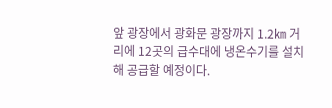앞 광장에서 광화문 광장까지 1.2㎞ 거리에 12곳의 급수대에 냉온수기를 설치해 공급할 예정이다.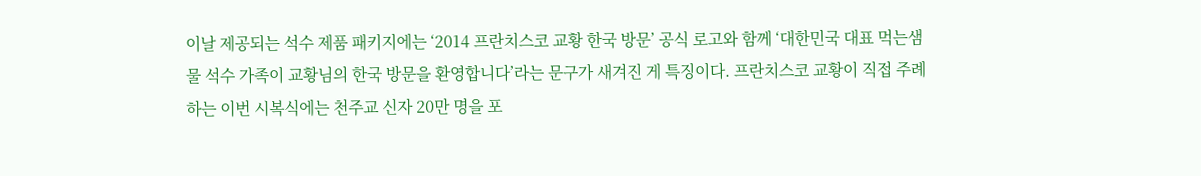이날 제공되는 석수 제품 패키지에는 ‘2014 프란치스코 교황 한국 방문’ 공식 로고와 함께 ‘대한민국 대표 먹는샘물 석수 가족이 교황님의 한국 방문을 환영합니다’라는 문구가 새겨진 게 특징이다. 프란치스코 교황이 직접 주례하는 이번 시복식에는 천주교 신자 20만 명을 포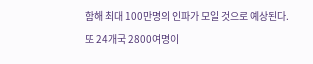함해 최대 100만명의 인파가 모일 것으로 예상된다. 또 24개국 2800여명이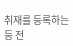취재를 등록하는 등 전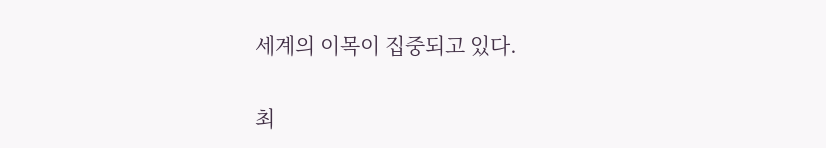세계의 이목이 집중되고 있다.

최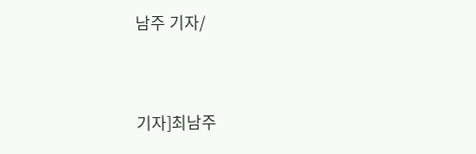남주 기자/


기자]최남주